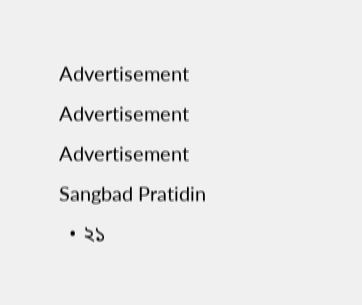Advertisement
Advertisement
Advertisement
Sangbad Pratidin
  • ২১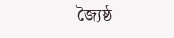জ্যৈষ্ঠ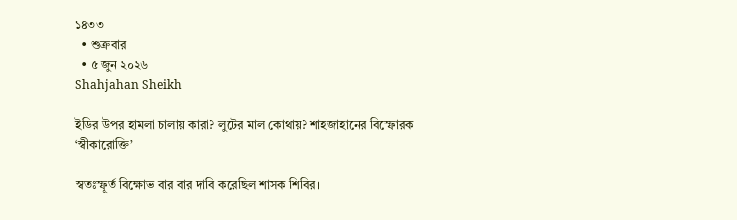১৪৩৩
  • শুক্রবার
  • ৫ জুন ২০২৬
Shahjahan Sheikh

ইডির উপর হামলা চালায় কারা? লুটের মাল কোথায়? শাহজাহানের বিস্ফোরক ‘স্বীকারোক্তি’

স্বতঃস্ফূর্ত বিক্ষোভ বার বার দাবি করেছিল শাসক শিবির।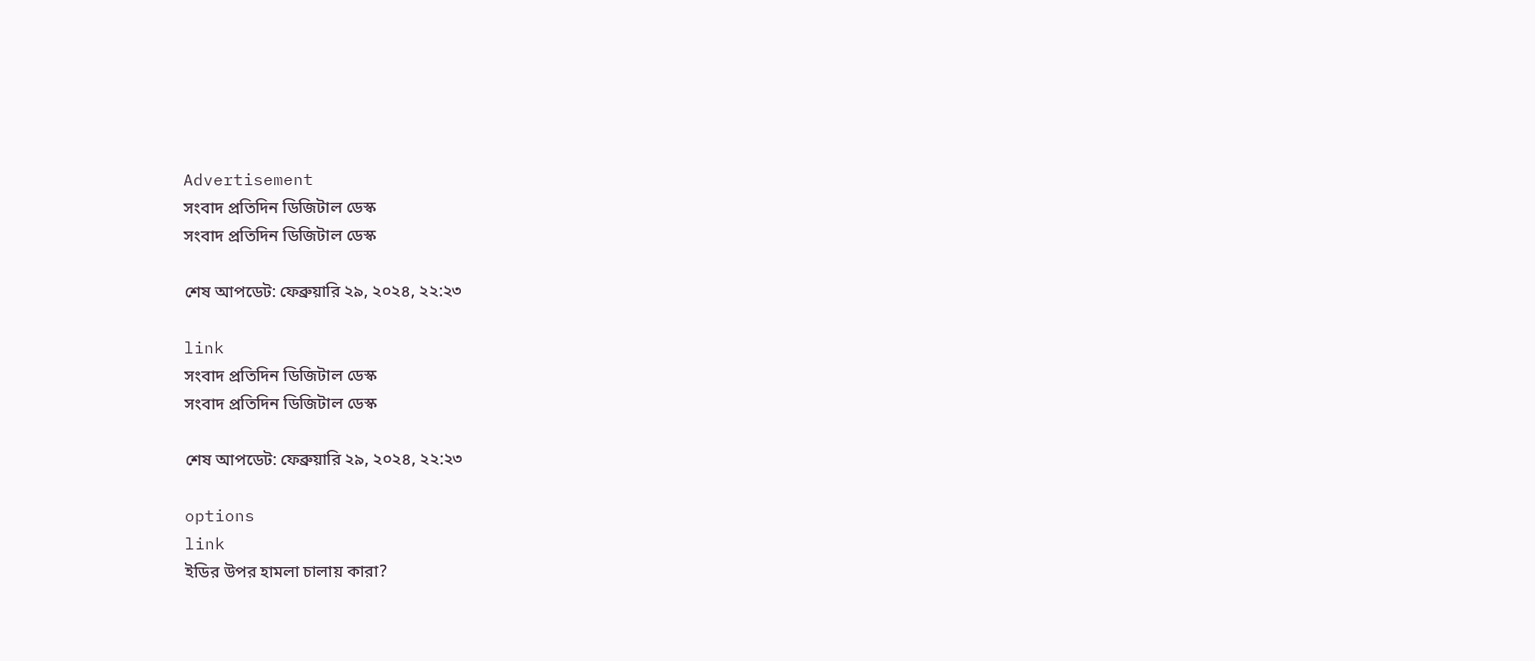Advertisement
সংবাদ প্রতিদিন ডিজিটাল ডেস্ক
সংবাদ প্রতিদিন ডিজিটাল ডেস্ক

শেষ আপডেট: ফেব্রুয়ারি ২৯, ২০২৪, ২২:২৩

link
সংবাদ প্রতিদিন ডিজিটাল ডেস্ক
সংবাদ প্রতিদিন ডিজিটাল ডেস্ক

শেষ আপডেট: ফেব্রুয়ারি ২৯, ২০২৪, ২২:২৩

options
link
ইডির উপর হামলা চালায় কারা?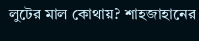লুটের মাল কোথায়? শাহজাহানের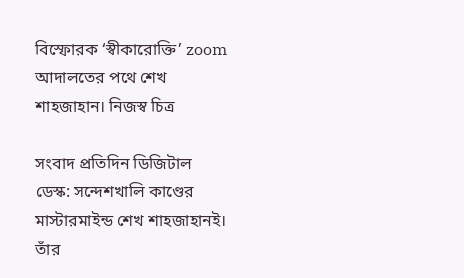বিস্ফোরক ‘স্বীকারোক্তি’ zoom
আদালতের পথে শেখ শাহজাহান। নিজস্ব চিত্র

সংবাদ প্রতিদিন ডিজিটাল ডেস্ক: সন্দেশখালি কাণ্ডের মাস্টারমাইন্ড শেখ শাহজাহানই। তাঁর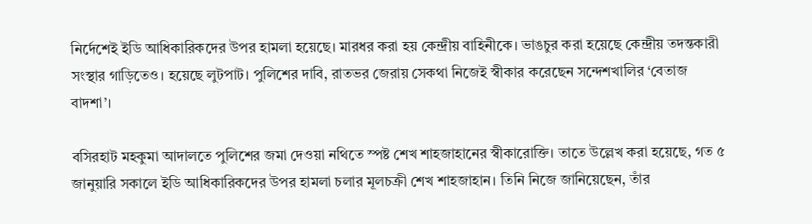নির্দেশেই ইডি আধিকারিকদের উপর হামলা হয়েছে। মারধর করা হয় কেন্দ্রীয় বাহিনীকে। ভাঙচুর করা হয়েছে কেন্দ্রীয় তদন্তকারী সংস্থার গাড়িতেও। হয়েছে লুটপাট। পুলিশের দাবি, রাতভর জেরায় সেকথা নিজেই স্বীকার করেছেন সন্দেশখালির ‘বেতাজ বাদশা’।

বসিরহাট মহকুমা আদালতে পুলিশের জমা দেওয়া নথিতে স্পষ্ট শেখ শাহজাহানের স্বীকারোক্তি। তাতে উল্লেখ করা হয়েছে, গত ৫ জানুয়ারি সকালে ইডি আধিকারিকদের উপর হামলা চলার মূলচক্রী শেখ শাহজাহান। তিনি নিজে জানিয়েছেন, তাঁর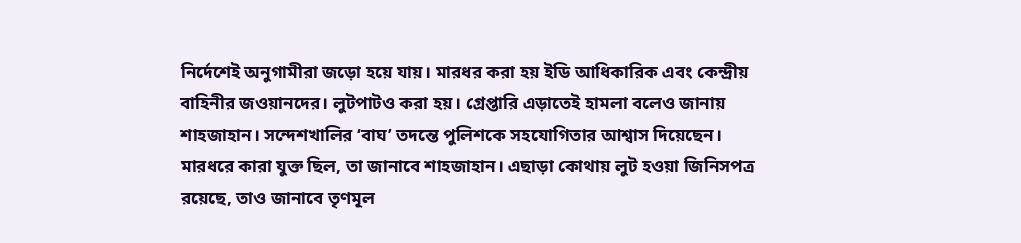নির্দেশেই অনুগামীরা জড়ো হয়ে যায়। মারধর করা হয় ইডি আধিকারিক এবং কেন্দ্রীয় বাহিনীর জওয়ানদের। লুটপাটও করা হয়। গ্রেপ্তারি এড়াতেই হামলা বলেও জানায় শাহজাহান। সন্দেশখালির ‘বাঘ’ তদন্তে পুলিশকে সহযোগিতার আশ্বাস দিয়েছেন। মারধরে কারা যুক্ত ছিল, তা জানাবে শাহজাহান। এছাড়া কোথায় লুট হওয়া জিনিসপত্র রয়েছে, তাও জানাবে তৃণমূল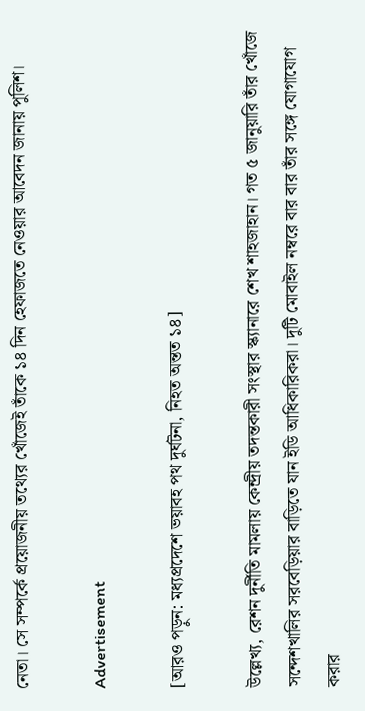নেতা। সে সম্পর্কে প্রয়োজনীয় তথ্যের খোঁজেই তাঁকে ১৪ দিন হেফাজতে নেওয়ার আবেদন জানায় পুলিশ।

Advertisement

[আরও পড়ুন: মধ্যপ্রদেশে ভয়াবহ পথ দুর্ঘটনা, নিহত অন্তত ১৪]

উল্লেখ্য, রেশন দুর্নীতি মামলায় কেন্দ্রীয় তদন্তকারী সংস্থার স্ক্যানারে শেখ শাহজাহান। গত ৫ জানুয়ারি তাঁর খোঁজে সন্দেশখালির সরবেড়িয়ার বাড়িতে যান ইডি আধিকারিকরা। দুটি মোবাইল নম্বরে বার বার তাঁর সঙ্গে যোগাযোগ করার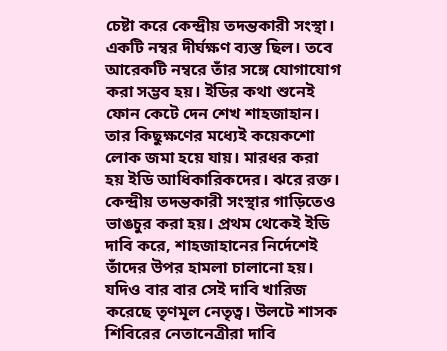চেষ্টা করে কেন্দ্রীয় তদন্তকারী সংস্থা। একটি নম্বর দীর্ঘক্ষণ ব্যস্ত ছিল। তবে আরেকটি নম্বরে তাঁর সঙ্গে যোগাযোগ করা সম্ভব হয়। ইডির কথা শুনেই ফোন কেটে দেন শেখ শাহজাহান। তার কিছুক্ষণের মধ্যেই কয়েকশো লোক জমা হয়ে যায়। মারধর করা হয় ইডি আধিকারিকদের। ঝরে রক্ত। কেন্দ্রীয় তদন্তকারী সংস্থার গাড়িতেও ভাঙচুর করা হয়। প্রথম থেকেই ইডি দাবি করে, শাহজাহানের নির্দেশেই তাঁদের উপর হামলা চালানো হয়। যদিও বার বার সেই দাবি খারিজ করেছে তৃণমূল নেতৃত্ব। উলটে শাসক শিবিরের নেতানেত্রীরা দাবি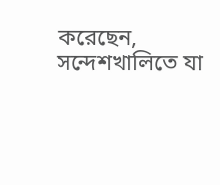করেছেন, সন্দেশখালিতে যা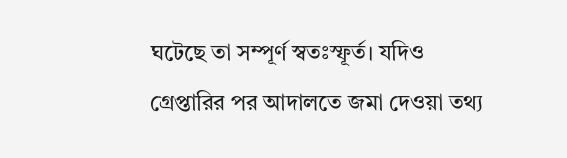ঘটেছে তা সম্পূর্ণ স্বতঃস্ফূর্ত। যদিও গ্রেপ্তারির পর আদালতে জমা দেওয়া তথ্য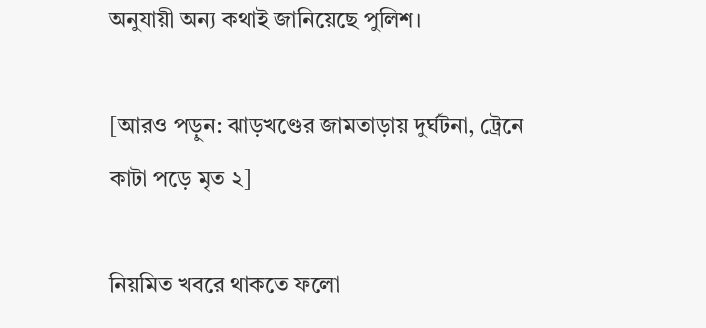অনুযায়ী অন্য কথাই জানিয়েছে পুলিশ।

[আরও পড়ুন: ঝাড়খণ্ডের জামতাড়ায় দুর্ঘটনা, ট্রেনে কাটা পড়ে মৃত ২]

নিয়মিত খবরে থাকতে ফলো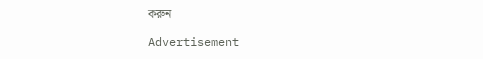করুন

Advertisement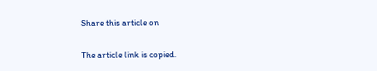Share this article on

The article link is copied.